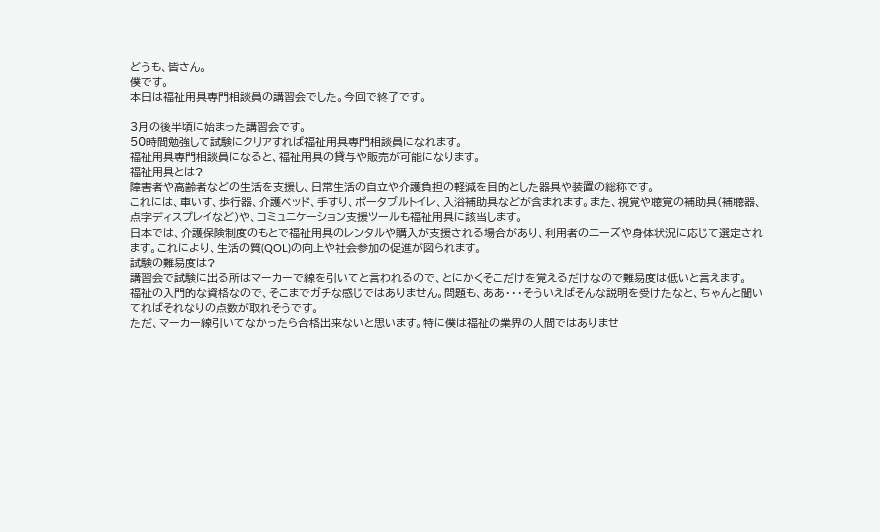どうも、皆さん。
僕です。
本日は福祉用具専門相談員の講習会でした。今回で終了です。

3月の後半頃に始まった講習会です。
50時間勉強して試験にクリアすれば福祉用具専門相談員になれます。
福祉用具専門相談員になると、福祉用具の貸与や販売が可能になります。
福祉用具とは?
障害者や高齢者などの生活を支援し、日常生活の自立や介護負担の軽減を目的とした器具や装置の総称です。
これには、車いす、歩行器、介護ベッド、手すり、ポータブルトイレ、入浴補助具などが含まれます。また、視覚や聴覚の補助具(補聴器、点字ディスプレイなど)や、コミュニケーション支援ツールも福祉用具に該当します。
日本では、介護保険制度のもとで福祉用具のレンタルや購入が支援される場合があり、利用者のニーズや身体状況に応じて選定されます。これにより、生活の質(QOL)の向上や社会参加の促進が図られます。
試験の難易度は?
講習会で試験に出る所はマーカーで線を引いてと言われるので、とにかくそこだけを覚えるだけなので難易度は低いと言えます。
福祉の入門的な資格なので、そこまでガチな感じではありません。問題も、ああ・・・そういえばそんな説明を受けたなと、ちゃんと聞いてればそれなりの点数が取れそうです。
ただ、マーカー線引いてなかったら合格出来ないと思います。特に僕は福祉の業界の人間ではありませ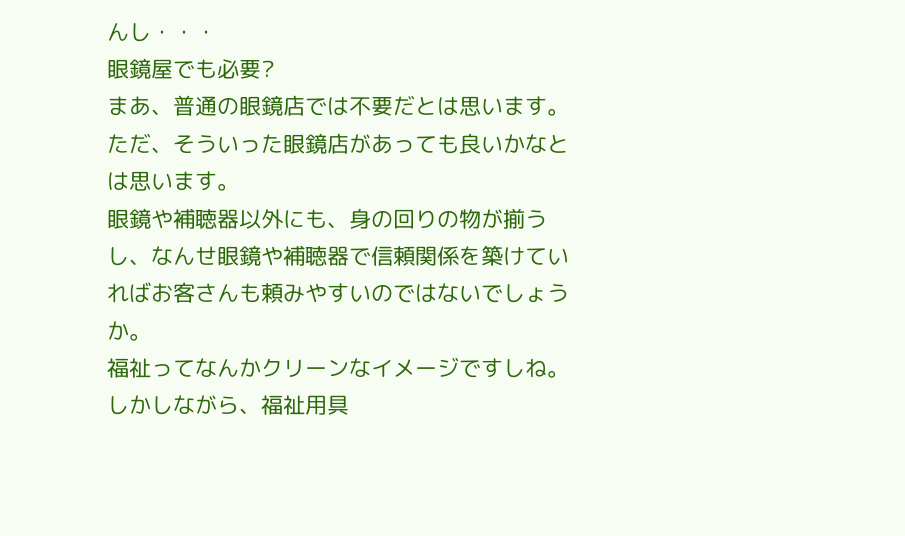んし・・・
眼鏡屋でも必要?
まあ、普通の眼鏡店では不要だとは思います。ただ、そういった眼鏡店があっても良いかなとは思います。
眼鏡や補聴器以外にも、身の回りの物が揃うし、なんせ眼鏡や補聴器で信頼関係を築けていればお客さんも頼みやすいのではないでしょうか。
福祉ってなんかクリーンなイメージですしね。
しかしながら、福祉用具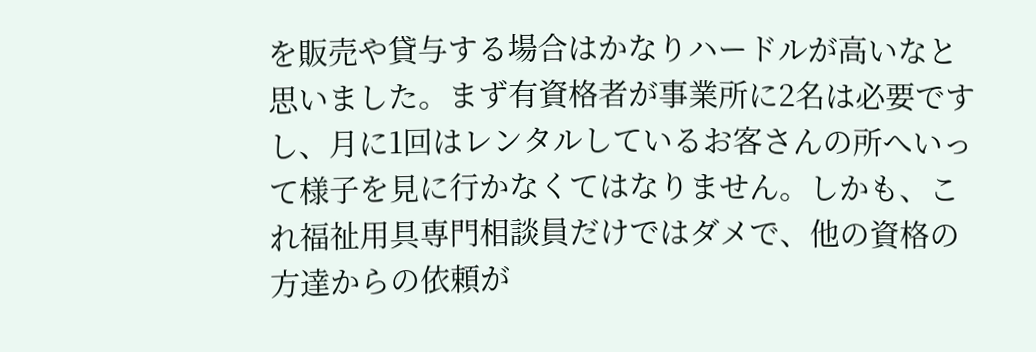を販売や貸与する場合はかなりハードルが高いなと思いました。まず有資格者が事業所に2名は必要ですし、月に1回はレンタルしているお客さんの所へいって様子を見に行かなくてはなりません。しかも、これ福祉用具専門相談員だけではダメで、他の資格の方達からの依頼が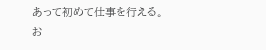あって初めて仕事を行える。
お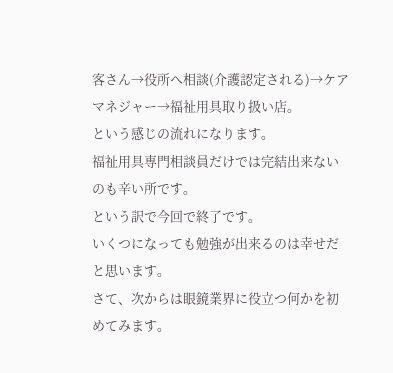客さん→役所へ相談(介護認定される)→ケアマネジャー→福祉用具取り扱い店。
という感じの流れになります。
福祉用具専門相談員だけでは完結出来ないのも辛い所です。
という訳で今回で終了です。
いくつになっても勉強が出来るのは幸せだと思います。
さて、次からは眼鏡業界に役立つ何かを初めてみます。